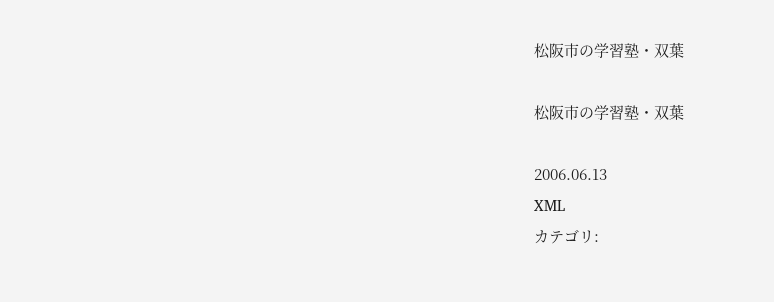松阪市の学習塾・双葉

松阪市の学習塾・双葉

2006.06.13
XML
カテゴリ: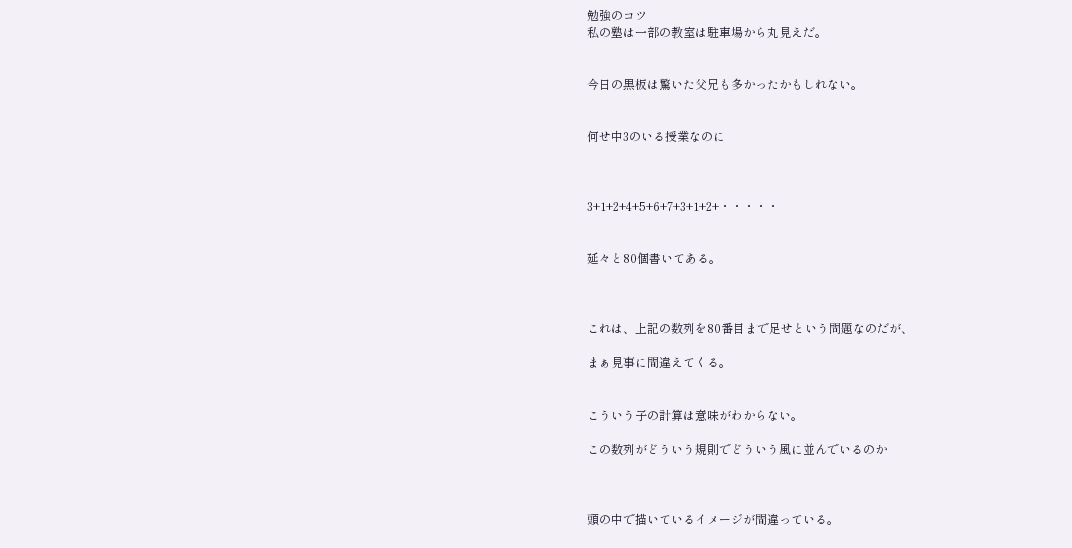勉強のコツ
私の塾は一部の教室は駐車場から丸見えだ。


今日の黒板は驚いた父兄も多かったかもしれない。


何せ中3のいる授業なのに



3+1+2+4+5+6+7+3+1+2+・・・・・


延々と80個書いてある。



これは、上記の数列を80番目まで足せという問題なのだが、

まぁ見事に間違えてくる。


こういう子の計算は意味がわからない。

この数列がどういう規則でどういう風に並んでいるのか



頭の中で描いているイメージが間違っている。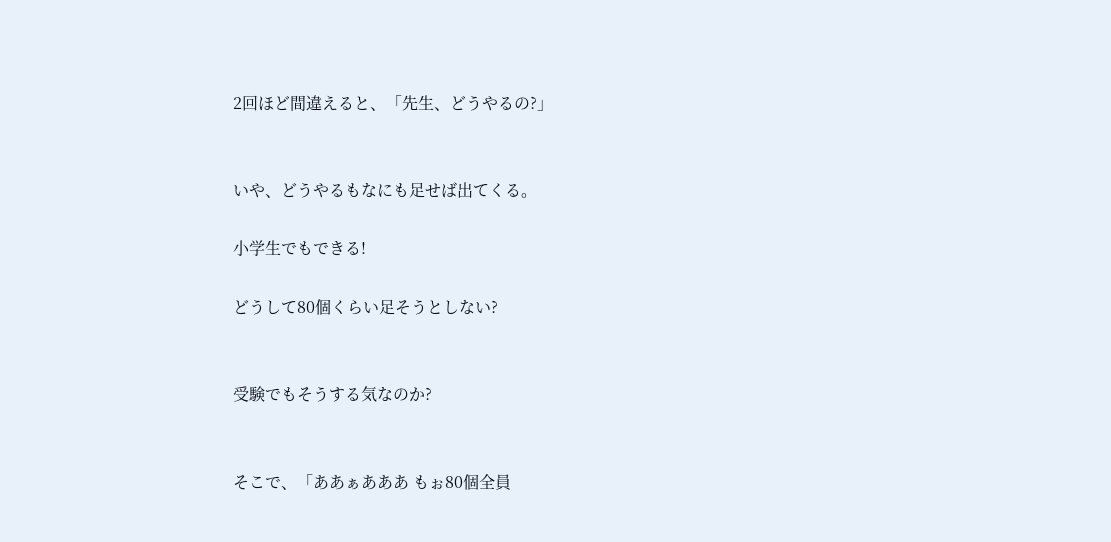2回ほど間違えると、「先生、どうやるの?」


いや、どうやるもなにも足せば出てくる。

小学生でもできる!

どうして80個くらい足そうとしない?


受験でもそうする気なのか?


そこで、「ああぁあああ もぉ80個全員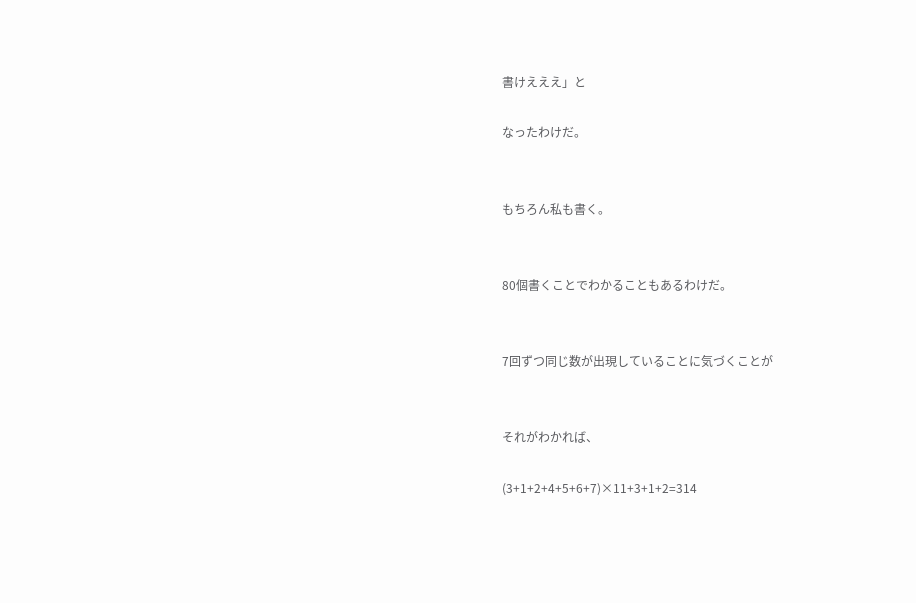書けえええ」と

なったわけだ。


もちろん私も書く。


80個書くことでわかることもあるわけだ。


7回ずつ同じ数が出現していることに気づくことが


それがわかれば、

(3+1+2+4+5+6+7)×11+3+1+2=314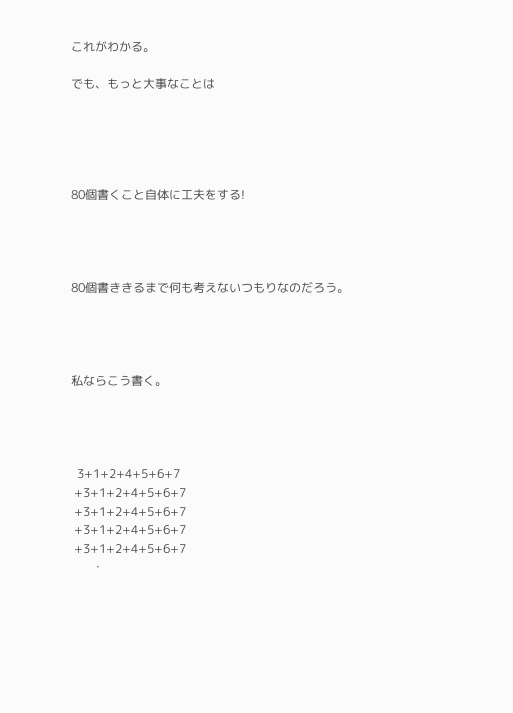これがわかる。

でも、もっと大事なことは





80個書くこと自体に工夫をする!




80個書ききるまで何も考えないつもりなのだろう。




私ならこう書く。




  3+1+2+4+5+6+7
 +3+1+2+4+5+6+7
 +3+1+2+4+5+6+7
 +3+1+2+4+5+6+7
 +3+1+2+4+5+6+7
       ・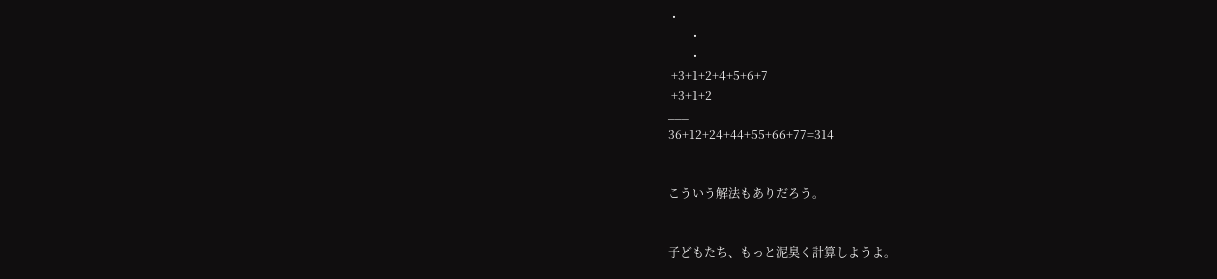・
       ・
       ・
 +3+1+2+4+5+6+7
 +3+1+2
___
36+12+24+44+55+66+77=314


こういう解法もありだろう。


子どもたち、もっと泥臭く計算しようよ。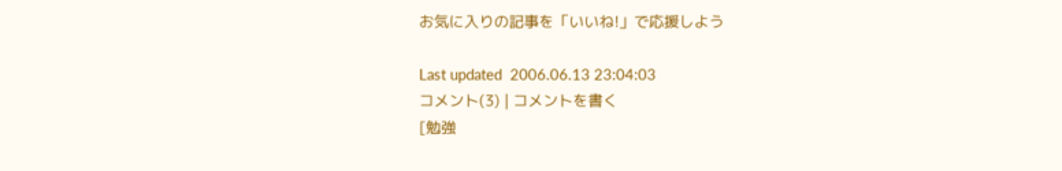お気に入りの記事を「いいね!」で応援しよう

Last updated  2006.06.13 23:04:03
コメント(3) | コメントを書く
[勉強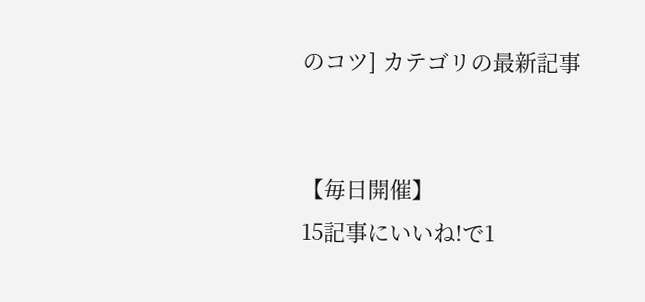のコツ] カテゴリの最新記事


【毎日開催】
15記事にいいね!で1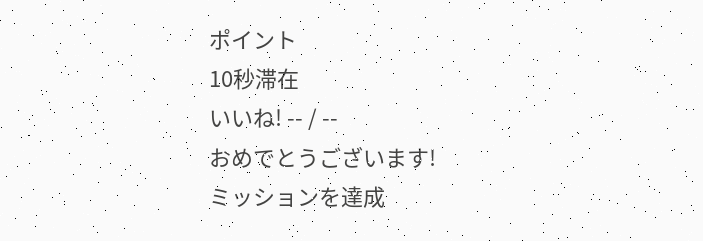ポイント
10秒滞在
いいね! -- / --
おめでとうございます!
ミッションを達成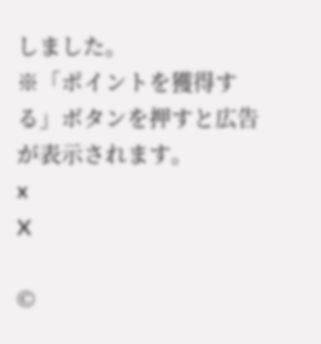しました。
※「ポイントを獲得する」ボタンを押すと広告が表示されます。
x
X

©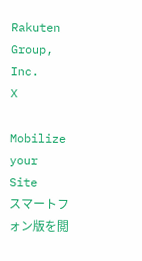Rakuten Group, Inc.
X

Mobilize your Site
スマートフォン版を閲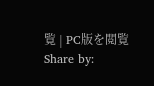覧 | PC版を閲覧
Share by: